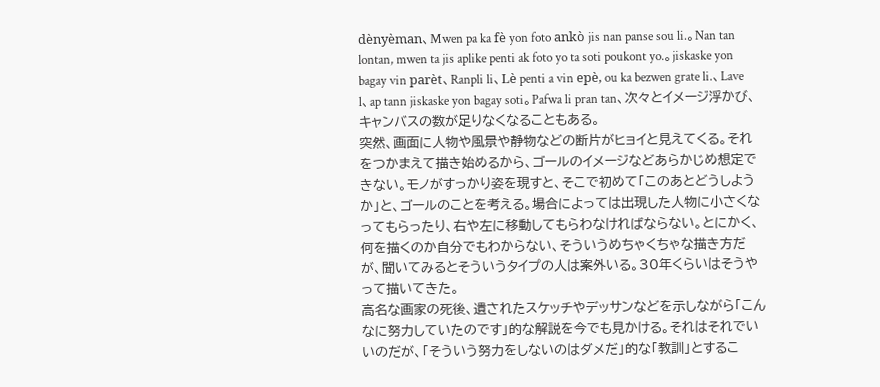dènyèman、Mwen pa ka fè yon foto ankò jis nan panse sou li.。Nan tan lontan, mwen ta jis aplike penti ak foto yo ta soti poukont yo.。jiskaske yon bagay vin parèt、Ranpli li、Lè penti a vin epè, ou ka bezwen grate li.、Lave l、ap tann jiskaske yon bagay soti。Pafwa li pran tan、次々とイメージ浮かび、キャンバスの数が足りなくなることもある。
突然、画面に人物や風景や静物などの断片がヒョイと見えてくる。それをつかまえて描き始めるから、ゴールのイメージなどあらかじめ想定できない。モノがすっかり姿を現すと、そこで初めて「このあとどうしようか」と、ゴールのことを考える。場合によっては出現した人物に小さくなってもらったり、右や左に移動してもらわなければならない。とにかく、何を描くのか自分でもわからない、そういうめちゃくちゃな描き方だが、聞いてみるとそういうタイプの人は案外いる。30年くらいはそうやって描いてきた。
高名な画家の死後、遺されたスケッチやデッサンなどを示しながら「こんなに努力していたのです」的な解説を今でも見かける。それはそれでいいのだが、「そういう努力をしないのはダメだ」的な「教訓」とするこ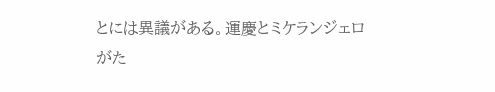とには異議がある。運慶とミケランジェロがた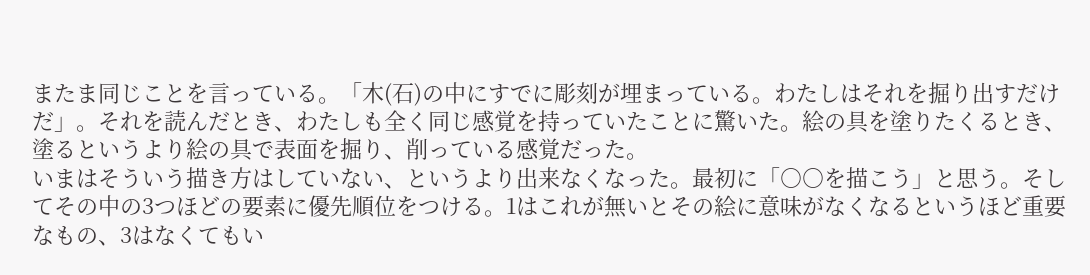またま同じことを言っている。「木(石)の中にすでに彫刻が埋まっている。わたしはそれを掘り出すだけだ」。それを読んだとき、わたしも全く同じ感覚を持っていたことに驚いた。絵の具を塗りたくるとき、塗るというより絵の具で表面を掘り、削っている感覚だった。
いまはそういう描き方はしていない、というより出来なくなった。最初に「○○を描こう」と思う。そしてその中の3つほどの要素に優先順位をつける。1はこれが無いとその絵に意味がなくなるというほど重要なもの、3はなくてもい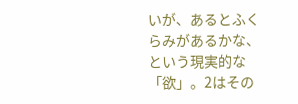いが、あるとふくらみがあるかな、という現実的な「欲」。2はその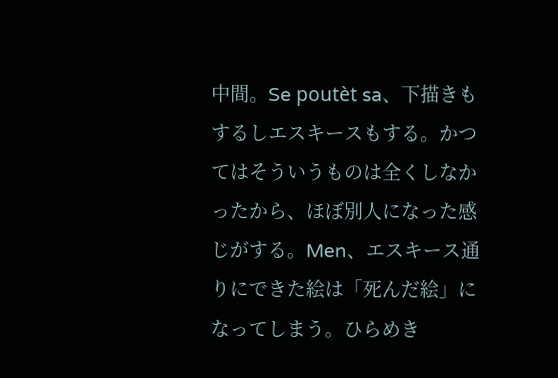中間。Se poutèt sa、下描きもするしエスキースもする。かつてはそういうものは全くしなかったから、ほぼ別人になった感じがする。Men、エスキース通りにできた絵は「死んだ絵」になってしまう。ひらめき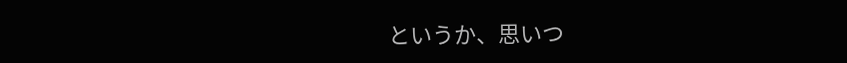というか、思いつ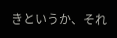きというか、それ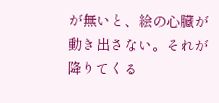が無いと、絵の心臓が動き出さない。それが降りてくる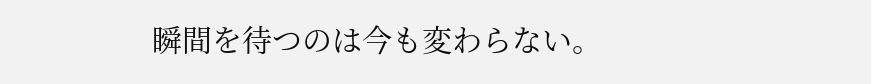瞬間を待つのは今も変わらない。